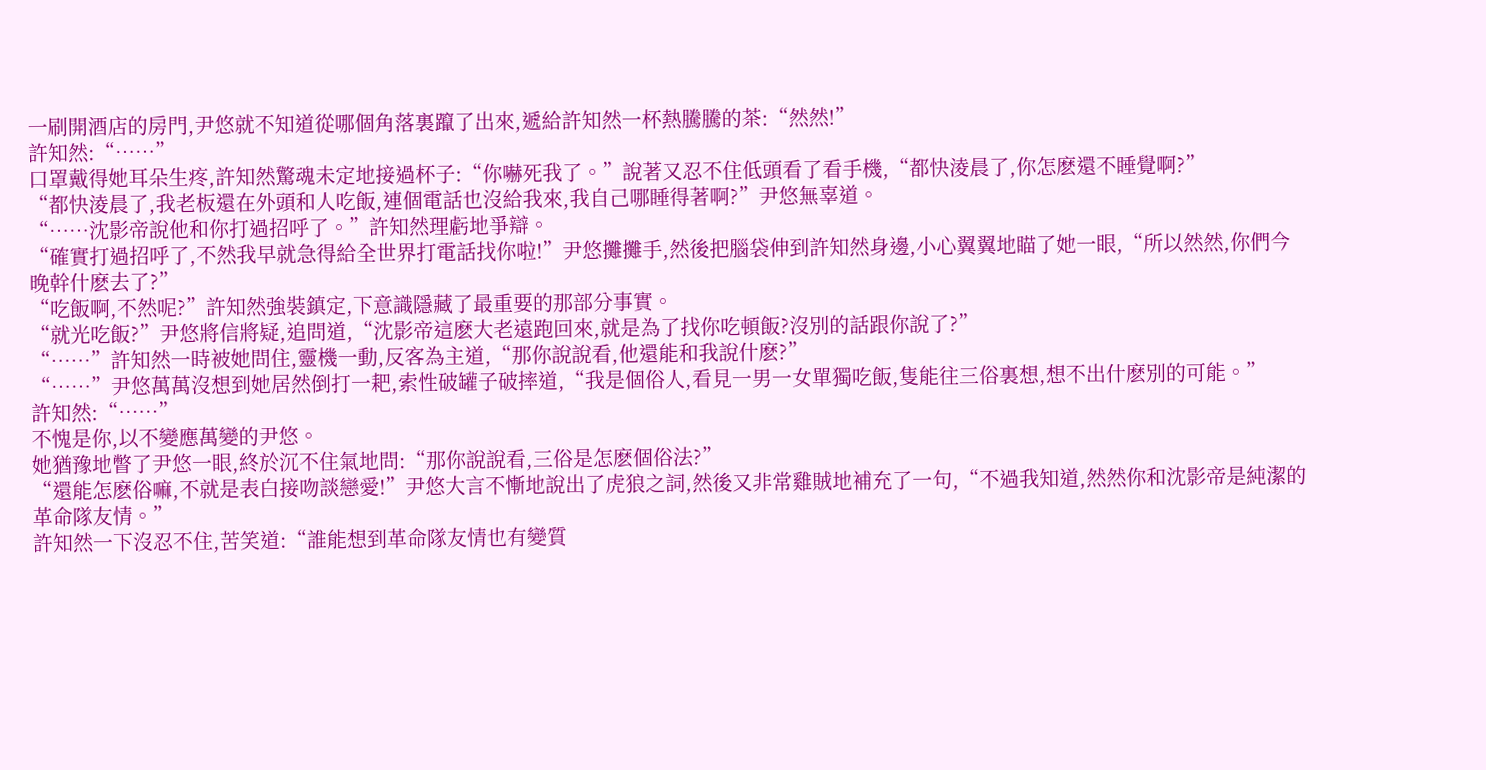一刷開酒店的房門,尹悠就不知道從哪個角落裏躥了出來,遞給許知然一杯熱騰騰的茶:“然然!”
許知然:“……”
口罩戴得她耳朵生疼,許知然驚魂未定地接過杯子:“你嚇死我了。”說著又忍不住低頭看了看手機,“都快淩晨了,你怎麽還不睡覺啊?”
“都快淩晨了,我老板還在外頭和人吃飯,連個電話也沒給我來,我自己哪睡得著啊?”尹悠無辜道。
“……沈影帝說他和你打過招呼了。”許知然理虧地爭辯。
“確實打過招呼了,不然我早就急得給全世界打電話找你啦!”尹悠攤攤手,然後把腦袋伸到許知然身邊,小心翼翼地瞄了她一眼,“所以然然,你們今晚幹什麽去了?”
“吃飯啊,不然呢?”許知然強裝鎮定,下意識隱藏了最重要的那部分事實。
“就光吃飯?”尹悠將信將疑,追問道,“沈影帝這麽大老遠跑回來,就是為了找你吃頓飯?沒別的話跟你說了?”
“……”許知然一時被她問住,靈機一動,反客為主道,“那你說說看,他還能和我說什麽?”
“……”尹悠萬萬沒想到她居然倒打一耙,索性破罐子破摔道,“我是個俗人,看見一男一女單獨吃飯,隻能往三俗裏想,想不出什麽別的可能。”
許知然:“……”
不愧是你,以不變應萬變的尹悠。
她猶豫地瞥了尹悠一眼,終於沉不住氣地問:“那你說說看,三俗是怎麽個俗法?”
“還能怎麽俗嘛,不就是表白接吻談戀愛!”尹悠大言不慚地說出了虎狼之詞,然後又非常雞賊地補充了一句,“不過我知道,然然你和沈影帝是純潔的革命隊友情。”
許知然一下沒忍不住,苦笑道:“誰能想到革命隊友情也有變質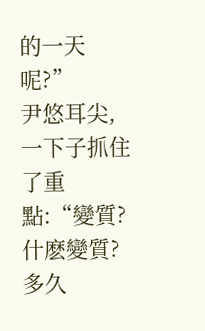的一天呢?”
尹悠耳尖,一下子抓住了重點:“變質?什麽變質?多久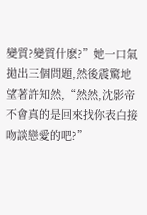變質?變質什麽?”她一口氣拋出三個問題,然後震驚地望著許知然,“然然,沈影帝不會真的是回來找你表白接吻談戀愛的吧?”